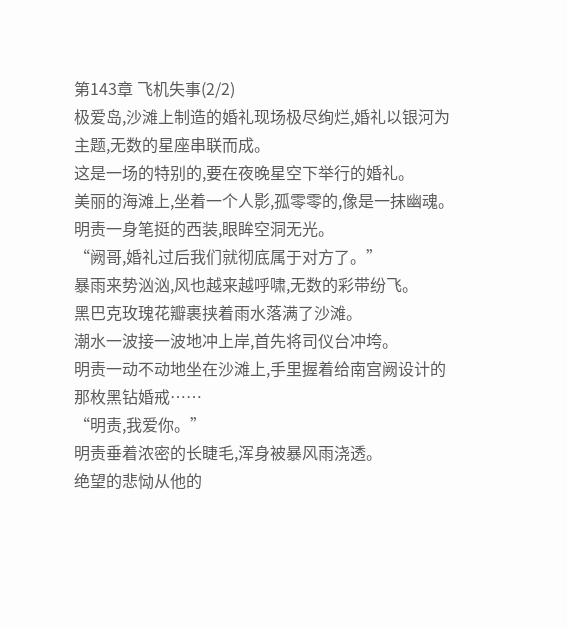第143章 飞机失事(2/2)
极爱岛,沙滩上制造的婚礼现场极尽绚烂,婚礼以银河为主题,无数的星座串联而成。
这是一场的特别的,要在夜晚星空下举行的婚礼。
美丽的海滩上,坐着一个人影,孤零零的,像是一抹幽魂。
明责一身笔挺的西装,眼眸空洞无光。
“阙哥,婚礼过后我们就彻底属于对方了。”
暴雨来势汹汹,风也越来越呼啸,无数的彩带纷飞。
黑巴克玫瑰花瓣裹挟着雨水落满了沙滩。
潮水一波接一波地冲上岸,首先将司仪台冲垮。
明责一动不动地坐在沙滩上,手里握着给南宫阙设计的那枚黑钻婚戒……
“明责,我爱你。”
明责垂着浓密的长睫毛,浑身被暴风雨浇透。
绝望的悲恸从他的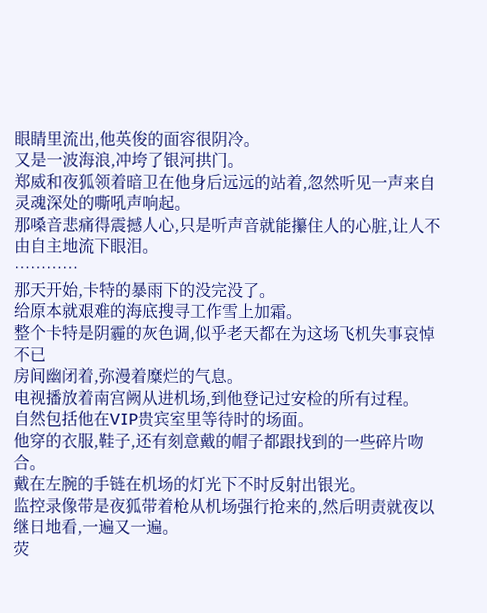眼睛里流出,他英俊的面容很阴冷。
又是一波海浪,冲垮了银河拱门。
郑威和夜狐领着暗卫在他身后远远的站着,忽然听见一声来自灵魂深处的嘶吼声响起。
那嗓音悲痛得震撼人心,只是听声音就能攥住人的心脏,让人不由自主地流下眼泪。
…………
那天开始,卡特的暴雨下的没完没了。
给原本就艰难的海底搜寻工作雪上加霜。
整个卡特是阴霾的灰色调,似乎老天都在为这场飞机失事哀悼不已
房间幽闭着,弥漫着糜烂的气息。
电视播放着南宫阙从进机场,到他登记过安检的所有过程。
自然包括他在VIP贵宾室里等待时的场面。
他穿的衣服,鞋子,还有刻意戴的帽子都跟找到的一些碎片吻合。
戴在左腕的手链在机场的灯光下不时反射出银光。
监控录像带是夜狐带着枪从机场强行抢来的,然后明责就夜以继日地看,一遍又一遍。
荧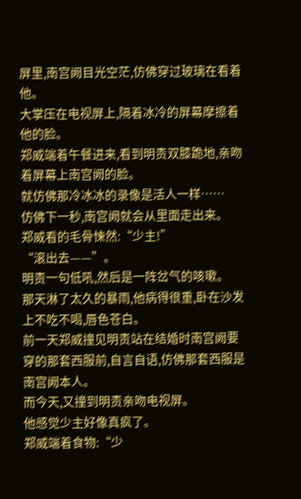屏里,南宫阙目光空茫,仿佛穿过玻璃在看着他。
大掌压在电视屏上,隔着冰冷的屏幕摩擦着他的脸。
郑威端着午餐进来,看到明责双膝跪地,亲吻着屏幕上南宫阙的脸。
就仿佛那冷冰冰的录像是活人一样……
仿佛下一秒,南宫阙就会从里面走出来。
郑威看的毛骨悚然:“少主!”
“滚出去——”。
明责一句低吼,然后是一阵岔气的咳嗽。
那天淋了太久的暴雨,他病得很重,卧在沙发上不吃不喝,唇色苍白。
前一天郑威撞见明责站在结婚时南宫阙要穿的那套西服前,自言自语,仿佛那套西服是南宫阙本人。
而今天,又撞到明责亲吻电视屏。
他感觉少主好像真疯了。
郑威端着食物:“少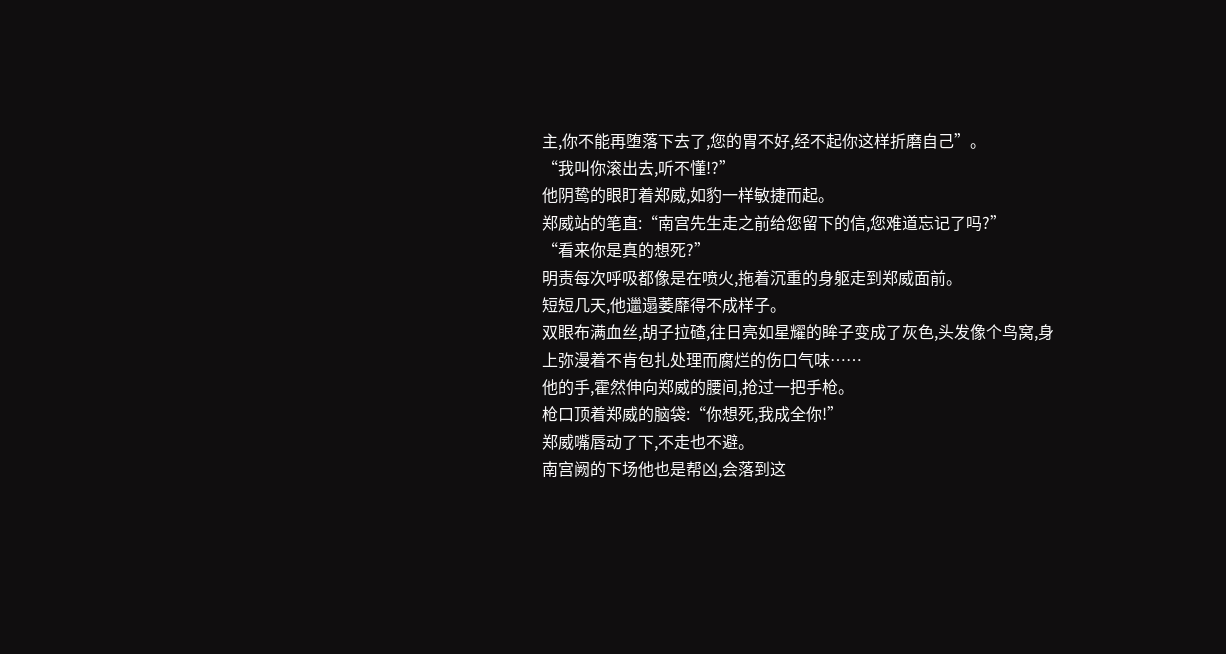主,你不能再堕落下去了,您的胃不好,经不起你这样折磨自己”。
“我叫你滚出去,听不懂!?”
他阴鸷的眼盯着郑威,如豹一样敏捷而起。
郑威站的笔直:“南宫先生走之前给您留下的信,您难道忘记了吗?”
“看来你是真的想死?”
明责每次呼吸都像是在喷火,拖着沉重的身躯走到郑威面前。
短短几天,他邋遢萎靡得不成样子。
双眼布满血丝,胡子拉碴,往日亮如星耀的眸子变成了灰色,头发像个鸟窝,身上弥漫着不肯包扎处理而腐烂的伤口气味……
他的手,霍然伸向郑威的腰间,抢过一把手枪。
枪口顶着郑威的脑袋:“你想死,我成全你!”
郑威嘴唇动了下,不走也不避。
南宫阙的下场他也是帮凶,会落到这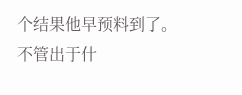个结果他早预料到了。
不管出于什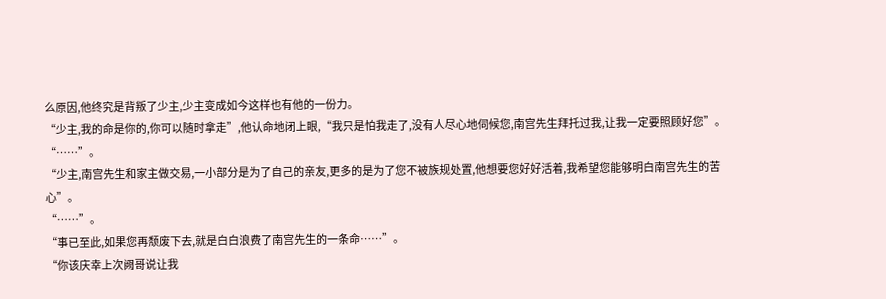么原因,他终究是背叛了少主,少主变成如今这样也有他的一份力。
“少主,我的命是你的,你可以随时拿走”,他认命地闭上眼,“我只是怕我走了,没有人尽心地伺候您,南宫先生拜托过我,让我一定要照顾好您”。
“……”。
“少主,南宫先生和家主做交易,一小部分是为了自己的亲友,更多的是为了您不被族规处置,他想要您好好活着,我希望您能够明白南宫先生的苦心”。
“……”。
“事已至此,如果您再颓废下去,就是白白浪费了南宫先生的一条命……”。
“你该庆幸上次阙哥说让我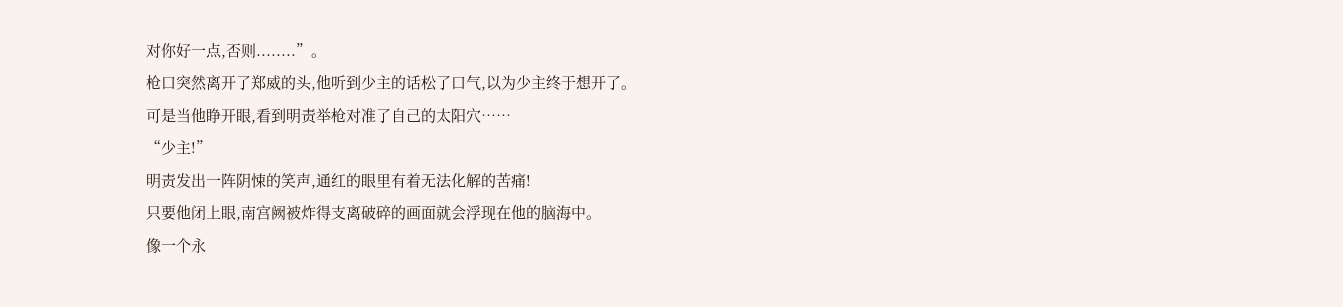对你好一点,否则........”。
枪口突然离开了郑威的头,他听到少主的话松了口气,以为少主终于想开了。
可是当他睁开眼,看到明责举枪对准了自己的太阳穴……
“少主!”
明责发出一阵阴悚的笑声,通红的眼里有着无法化解的苦痛!
只要他闭上眼,南宫阙被炸得支离破碎的画面就会浮现在他的脑海中。
像一个永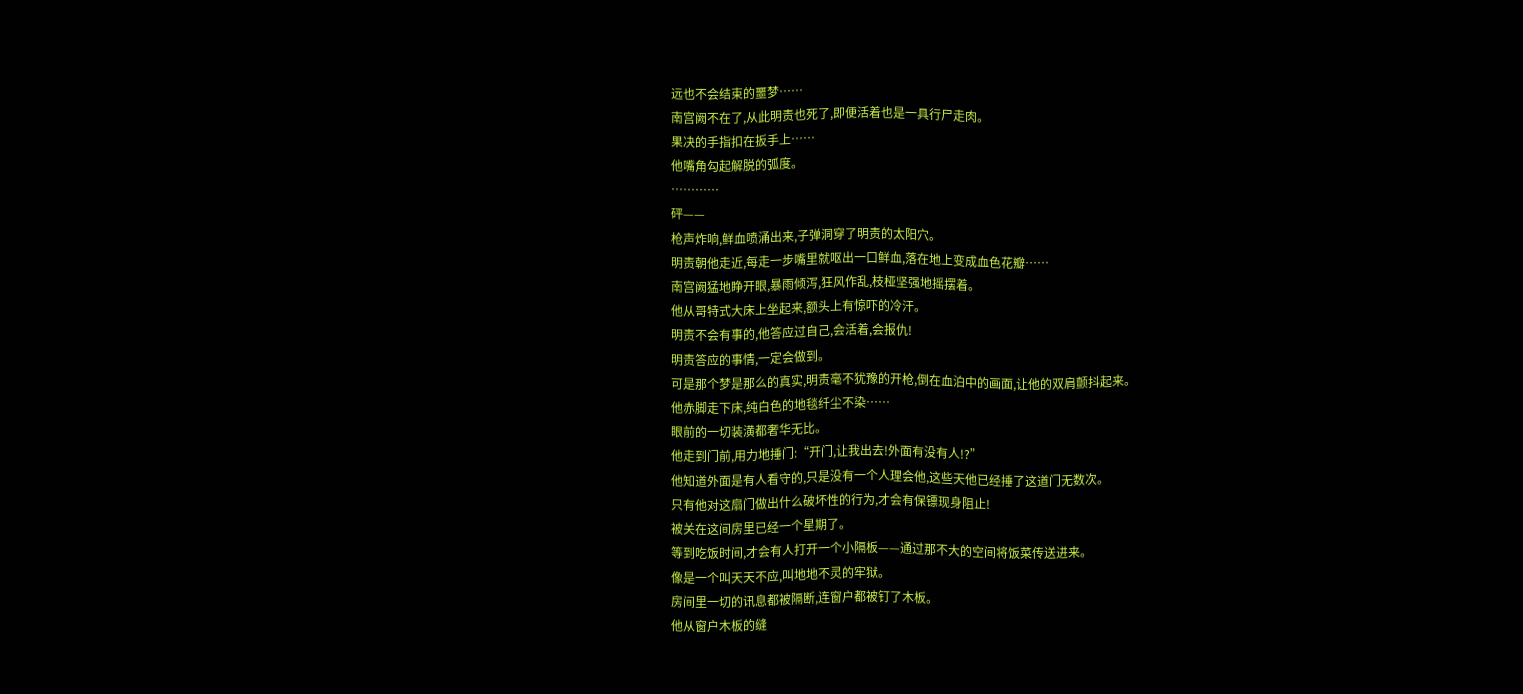远也不会结束的噩梦……
南宫阙不在了,从此明责也死了,即便活着也是一具行尸走肉。
果决的手指扣在扳手上……
他嘴角勾起解脱的弧度。
…………
砰——
枪声炸响,鲜血喷涌出来,子弹洞穿了明责的太阳穴。
明责朝他走近,每走一步嘴里就呕出一口鲜血,落在地上变成血色花瓣……
南宫阙猛地睁开眼,暴雨倾泻,狂风作乱,枝桠坚强地摇摆着。
他从哥特式大床上坐起来,额头上有惊吓的冷汗。
明责不会有事的,他答应过自己,会活着,会报仇!
明责答应的事情,一定会做到。
可是那个梦是那么的真实,明责毫不犹豫的开枪,倒在血泊中的画面,让他的双肩颤抖起来。
他赤脚走下床,纯白色的地毯纤尘不染……
眼前的一切装潢都奢华无比。
他走到门前,用力地捶门:“开门,让我出去!外面有没有人!?”
他知道外面是有人看守的,只是没有一个人理会他,这些天他已经捶了这道门无数次。
只有他对这扇门做出什么破坏性的行为,才会有保镖现身阻止!
被关在这间房里已经一个星期了。
等到吃饭时间,才会有人打开一个小隔板——通过那不大的空间将饭菜传送进来。
像是一个叫天天不应,叫地地不灵的牢狱。
房间里一切的讯息都被隔断,连窗户都被钉了木板。
他从窗户木板的缝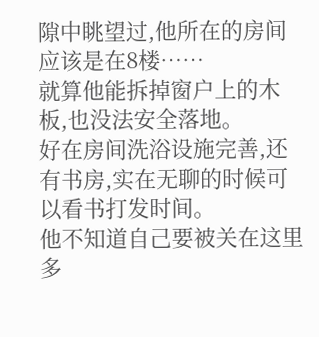隙中眺望过,他所在的房间应该是在8楼……
就算他能拆掉窗户上的木板,也没法安全落地。
好在房间洗浴设施完善,还有书房,实在无聊的时候可以看书打发时间。
他不知道自己要被关在这里多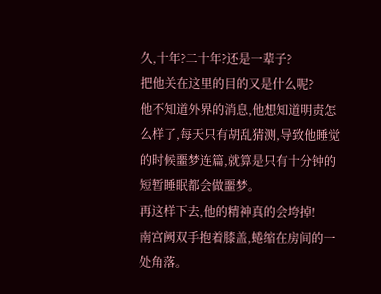久,十年?二十年?还是一辈子?
把他关在这里的目的又是什么呢?
他不知道外界的消息,他想知道明责怎么样了,每天只有胡乱猜测,导致他睡觉的时候噩梦连篇,就算是只有十分钟的短暂睡眠都会做噩梦。
再这样下去,他的精神真的会垮掉!
南宫阙双手抱着膝盖,蜷缩在房间的一处角落。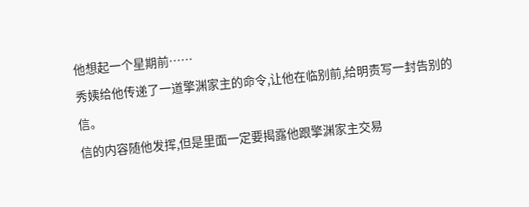他想起一个星期前……
秀姨给他传递了一道擎渊家主的命令,让他在临别前,给明责写一封告别的信。
信的内容随他发挥,但是里面一定要揭露他跟擎渊家主交易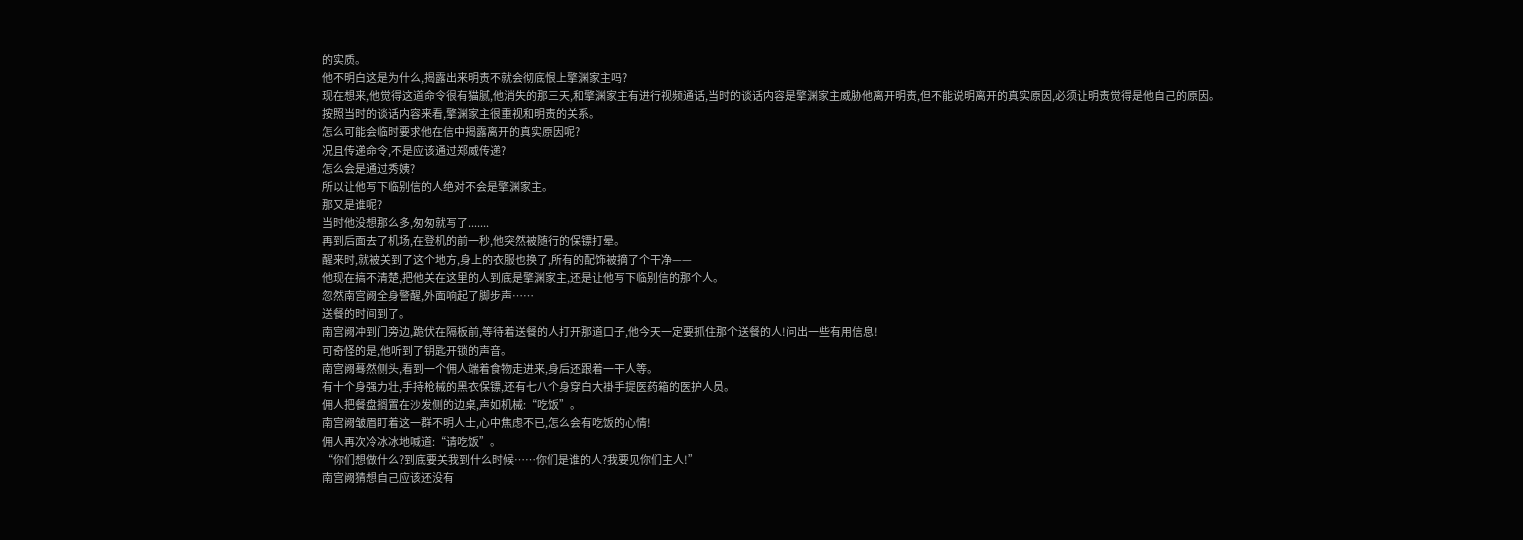的实质。
他不明白这是为什么,揭露出来明责不就会彻底恨上擎渊家主吗?
现在想来,他觉得这道命令很有猫腻,他消失的那三天,和擎渊家主有进行视频通话,当时的谈话内容是擎渊家主威胁他离开明责,但不能说明离开的真实原因,必须让明责觉得是他自己的原因。
按照当时的谈话内容来看,擎渊家主很重视和明责的关系。
怎么可能会临时要求他在信中揭露离开的真实原因呢?
况且传递命令,不是应该通过郑威传递?
怎么会是通过秀姨?
所以让他写下临别信的人绝对不会是擎渊家主。
那又是谁呢?
当时他没想那么多,匆匆就写了.......
再到后面去了机场,在登机的前一秒,他突然被随行的保镖打晕。
醒来时,就被关到了这个地方,身上的衣服也换了,所有的配饰被摘了个干净——
他现在搞不清楚,把他关在这里的人到底是擎渊家主,还是让他写下临别信的那个人。
忽然南宫阙全身警醒,外面响起了脚步声……
送餐的时间到了。
南宫阙冲到门旁边,跪伏在隔板前,等待着送餐的人打开那道口子,他今天一定要抓住那个送餐的人!问出一些有用信息!
可奇怪的是,他听到了钥匙开锁的声音。
南宫阙蓦然侧头,看到一个佣人端着食物走进来,身后还跟着一干人等。
有十个身强力壮,手持枪械的黑衣保镖,还有七八个身穿白大褂手提医药箱的医护人员。
佣人把餐盘搁置在沙发侧的边桌,声如机械:“吃饭”。
南宫阙皱眉盯着这一群不明人士,心中焦虑不已,怎么会有吃饭的心情!
佣人再次冷冰冰地喊道:“请吃饭”。
“你们想做什么?到底要关我到什么时候……你们是谁的人?我要见你们主人!”
南宫阙猜想自己应该还没有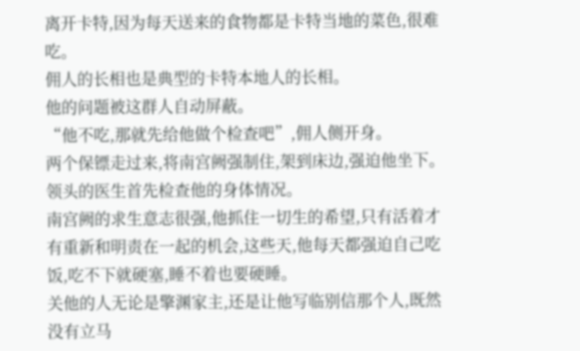离开卡特,因为每天送来的食物都是卡特当地的菜色,很难吃。
佣人的长相也是典型的卡特本地人的长相。
他的问题被这群人自动屏蔽。
“他不吃,那就先给他做个检查吧”,佣人侧开身。
两个保镖走过来,将南宫阙强制住,架到床边,强迫他坐下。
领头的医生首先检查他的身体情况。
南宫阙的求生意志很强,他抓住一切生的希望,只有活着才有重新和明责在一起的机会,这些天,他每天都强迫自己吃饭,吃不下就硬塞,睡不着也要硬睡。
关他的人无论是擎渊家主,还是让他写临别信那个人,既然没有立马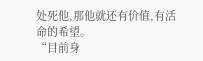处死他,那他就还有价值,有活命的希望。
“目前身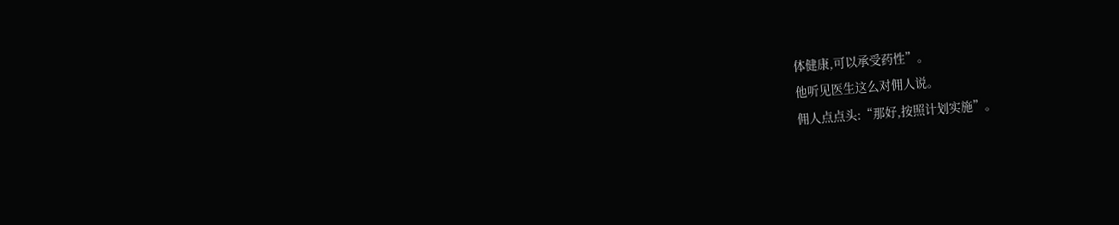体健康,可以承受药性”。
他听见医生这么对佣人说。
佣人点点头:“那好,按照计划实施”。